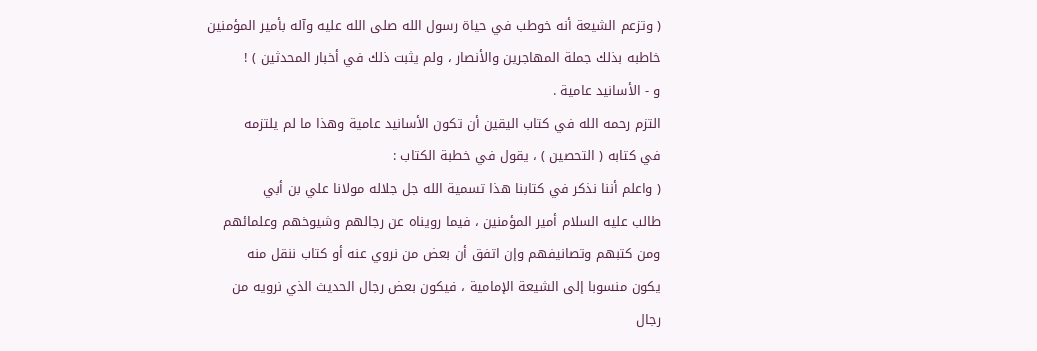( وتزعم الشيعة أنه خوطب في حياة رسول الله صلى الله عليه وآله بأمير المؤمنين
خاطبه بذلك جملة المهاجرين والأنصار ، ولم يثبت ذلك في أخبار المحدثين ) !
و - الأسانيد عامية .
التزم رحمه الله في كتاب اليقين أن تكون الأسانيد عامية وهذا ما لم يلتزمه
في كتابه ( التحصين ) ، يقول في خطبة الكتاب :
( واعلم أننا نذكر في كتابنا هذا تسمية الله جل جلاله مولانا علي بن أبي
طالب عليه السلام أمير المؤمنين ، فيما رويناه عن رجالهم وشيوخهم وعلمائهم
ومن كتبهم وتصانيفهم وإن اتفق أن بعض من نروي عنه أو كتاب ننقل منه
يكون منسوبا إلى الشيعة الإمامية ، فيكون بعض رجال الحديث الذي نرويه من
رجال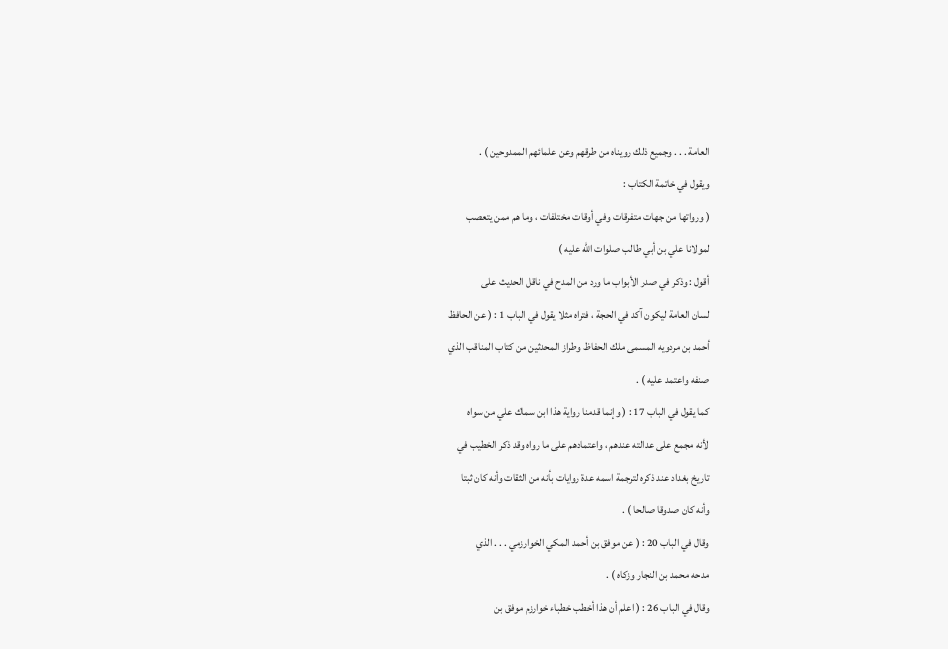العامة . . . وجميع ذلك رويناه من طرقهم وعن علمائهم الممدوحين ) .
ويقول في خاتمة الكتاب :
( ورواتها من جهات متفرقات وفي أوقات مختلفات ، وما هم ممن يتعصب
لمولانا علي بن أبي طالب صلوات الله عليه )
أقول : وذكر في صدر الأبواب ما ورد من المدح في ناقل الحديث على
لسان العامة ليكون آكد في الحجة ، فتراه مثلا يقول في الباب 1 : ( عن الحافظ
أحمد بن مردويه المسمى ملك الحفاظ وطراز المحدثين من كتاب المناقب الذي
صنفه واعتمد عليه ) .
كما يقول في الباب 17 : ( وإنما قدمنا رواية هذا ابن سماك علي من سواه
لأنه مجمع على عدالته عندهم ، واعتمادهم على ما رواه وقد ذكر الخطيب في
تاريخ بغداد عند ذكره لترجمة اسمه عدة روايات بأنه من الثقات وأنه كان ثبتا
وأنه كان صدوقا صالحا ) .
وقال في الباب 20 : ( عن موفق بن أحمد المكي الخوارزمي . . . الذي
مدحه محمد بن النجار وزكاه ) .
وقال في الباب 26 : ( اعلم أن هذا أخطب خطباء خوارزم موفق بن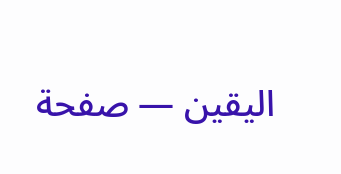اليقين — صفحة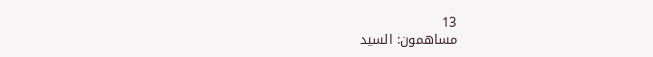13
مساهمون: السيد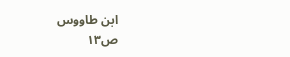ابن طاووس
ص١٣